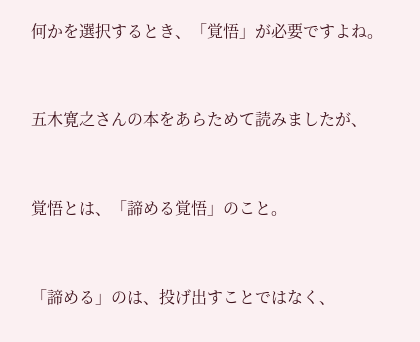何かを選択するとき、「覚悟」が必要ですよね。


五木寛之さんの本をあらためて読みましたが、


覚悟とは、「諦める覚悟」のこと。


「諦める」のは、投げ出すことではなく、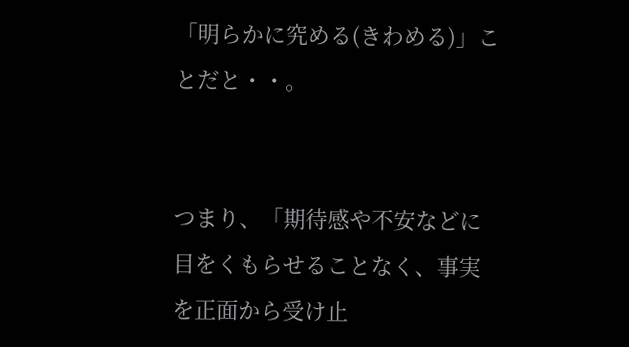「明らかに究める(きわめる)」ことだと・・。


つまり、「期待感や不安などに目をくもらせることなく、事実を正面から受け止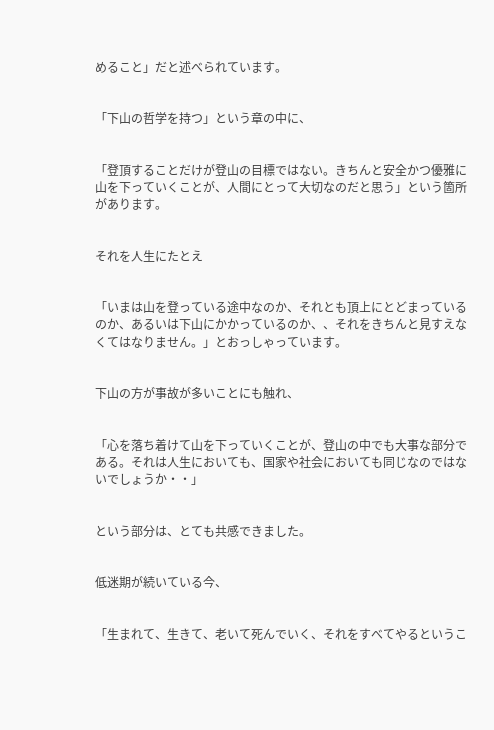めること」だと述べられています。


「下山の哲学を持つ」という章の中に、


「登頂することだけが登山の目標ではない。きちんと安全かつ優雅に山を下っていくことが、人間にとって大切なのだと思う」という箇所があります。


それを人生にたとえ


「いまは山を登っている途中なのか、それとも頂上にとどまっているのか、あるいは下山にかかっているのか、、それをきちんと見すえなくてはなりません。」とおっしゃっています。


下山の方が事故が多いことにも触れ、


「心を落ち着けて山を下っていくことが、登山の中でも大事な部分である。それは人生においても、国家や社会においても同じなのではないでしょうか・・」


という部分は、とても共感できました。


低迷期が続いている今、


「生まれて、生きて、老いて死んでいく、それをすべてやるというこ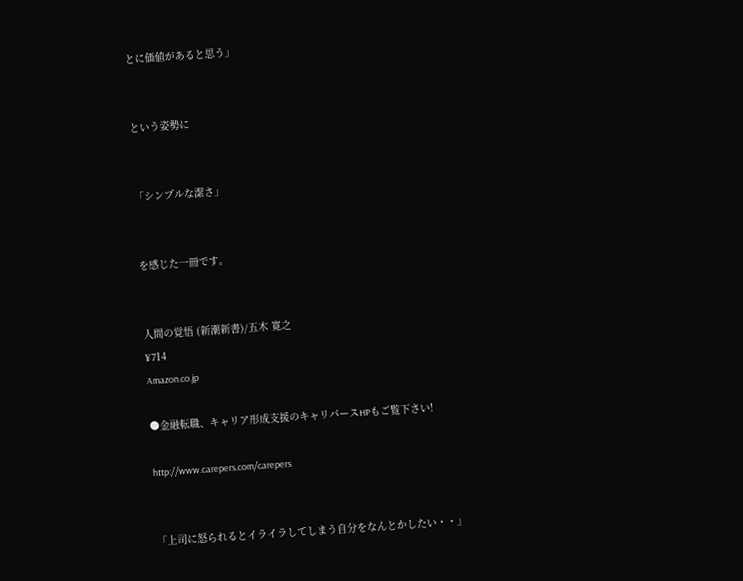とに価値があると思う」


という姿勢に


「シンプルな潔さ」


を感じた一冊です。


人間の覚悟 (新潮新書)/五木 寛之
¥714
Amazon.co.jp

●金融転職、キャリア形成支援のキャリパースHPもご覧下さい!

http://www.carepers.com/carepers


「上司に怒られるとイライラしてしまう自分をなんとかしたい・・」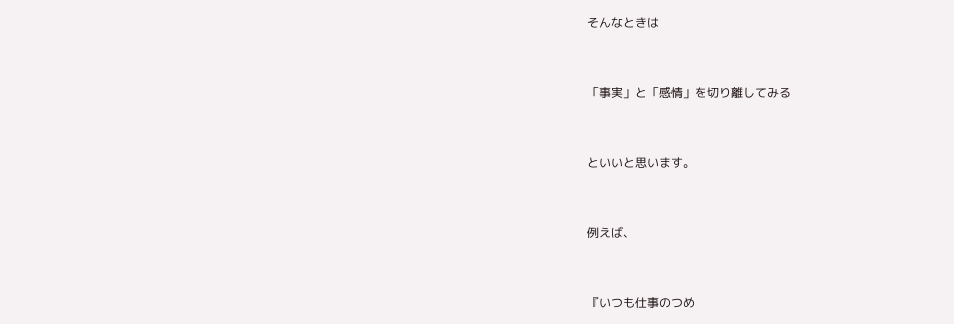そんなときは


「事実」と「感情」を切り離してみる


といいと思います。


例えば、


『いつも仕事のつめ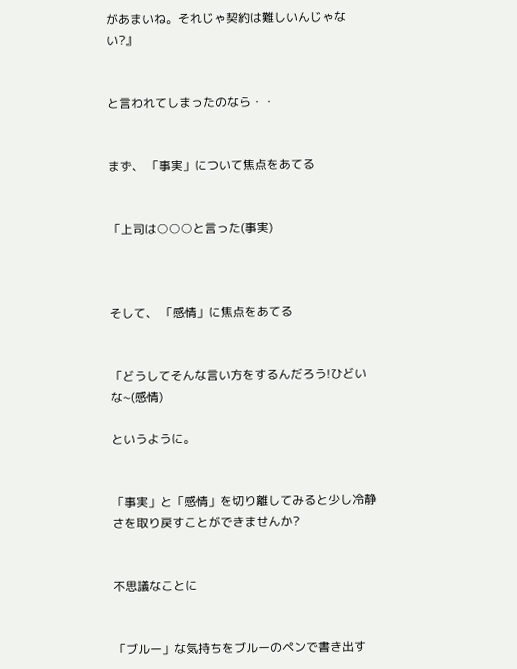があまいね。それじゃ契約は難しいんじゃない?』


と言われてしまったのなら・・


まず、 「事実」について焦点をあてる


「上司は○○○と言った(事実)



そして、 「感情」に焦点をあてる


「どうしてそんな言い方をするんだろう!ひどいな~(感情)

というように。


「事実」と「感情」を切り離してみると少し冷静さを取り戻すことができませんか?


不思議なことに


「ブルー」な気持ちをブルーのペンで書き出す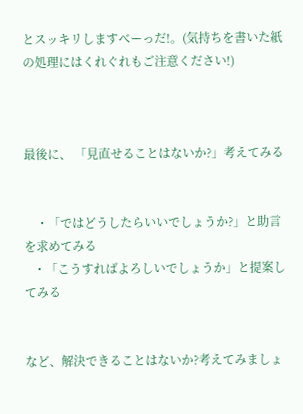とスッキリしますべーっだ!。(気持ちを書いた紙の処理にはくれぐれもご注意ください!)



最後に、 「見直せることはないか?」考えてみる


    ・「ではどうしたらいいでしょうか?」と助言を求めてみる
   ・「こうすればよろしいでしょうか」と提案してみる


など、解決できることはないか?考えてみましょ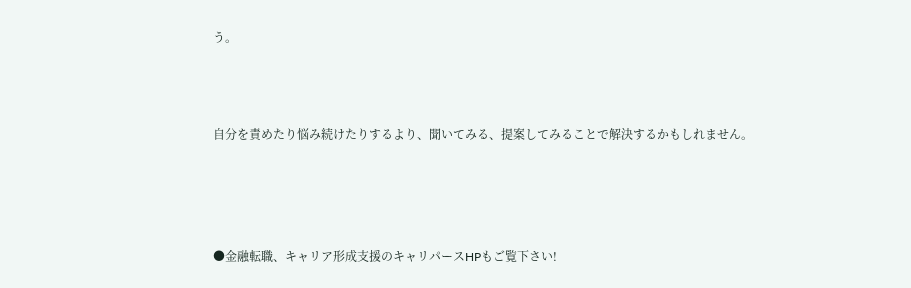う。



自分を責めたり悩み続けたりするより、聞いてみる、提案してみることで解決するかもしれません。




●金融転職、キャリア形成支援のキャリパースHPもご覧下さい!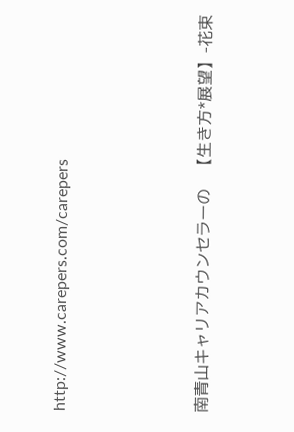http://www.carepers.com/carepers




南青山キャリアカウンセラーの   【生き方*展望】-花束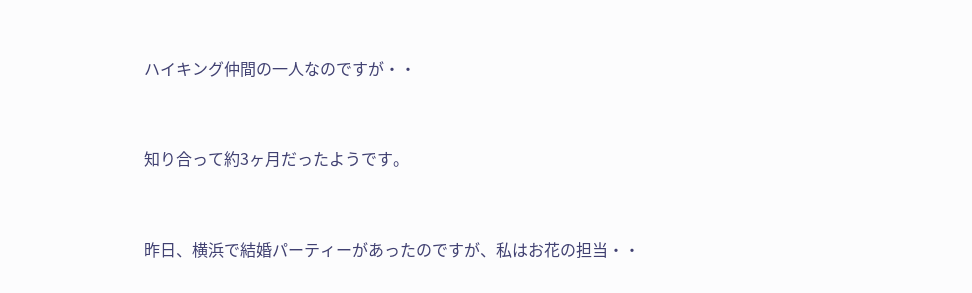ハイキング仲間の一人なのですが・・


知り合って約3ヶ月だったようです。


昨日、横浜で結婚パーティーがあったのですが、私はお花の担当・・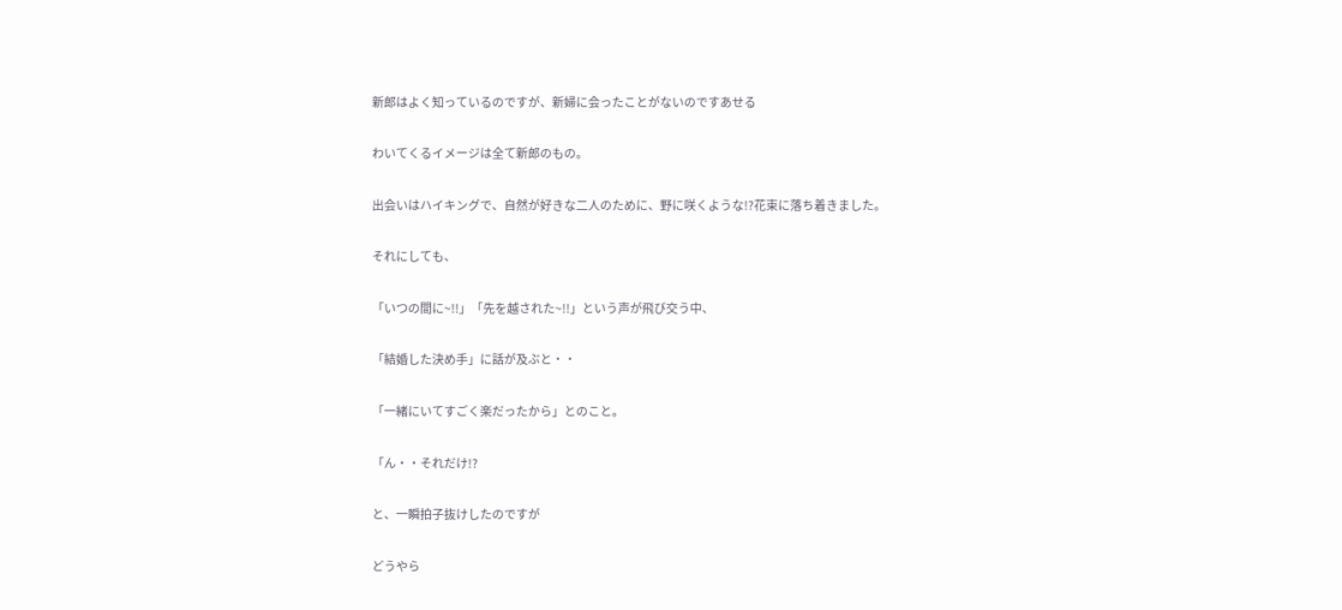新郎はよく知っているのですが、新婦に会ったことがないのですあせる


わいてくるイメージは全て新郎のもの。


出会いはハイキングで、自然が好きな二人のために、野に咲くような!?花束に落ち着きました。


それにしても、


「いつの間に~!!」「先を越された~!!」という声が飛び交う中、


「結婚した決め手」に話が及ぶと・・


「一緒にいてすごく楽だったから」とのこと。


「ん・・それだけ!?


と、一瞬拍子抜けしたのですが


どうやら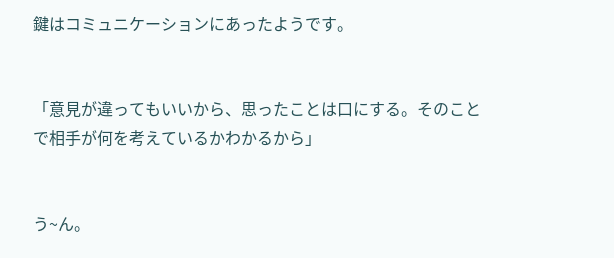鍵はコミュニケーションにあったようです。


「意見が違ってもいいから、思ったことは口にする。そのことで相手が何を考えているかわかるから」


う~ん。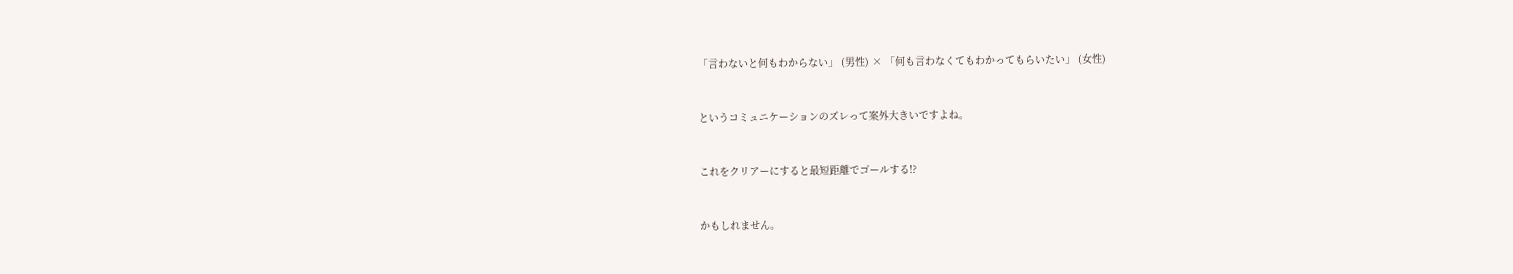「言わないと何もわからない」 (男性) × 「何も言わなくてもわかってもらいたい」 (女性)


というコミュニケーションのズレって案外大きいですよね。


これをクリアーにすると最短距離でゴールする!?


かもしれません。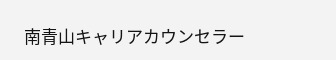南青山キャリアカウンセラー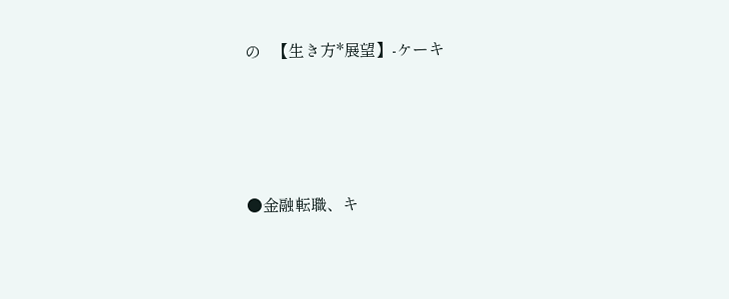の   【生き方*展望】-ケーキ




●金融転職、キ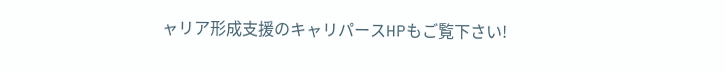ャリア形成支援のキャリパースHPもご覧下さい!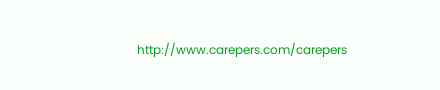http://www.carepers.com/carepers